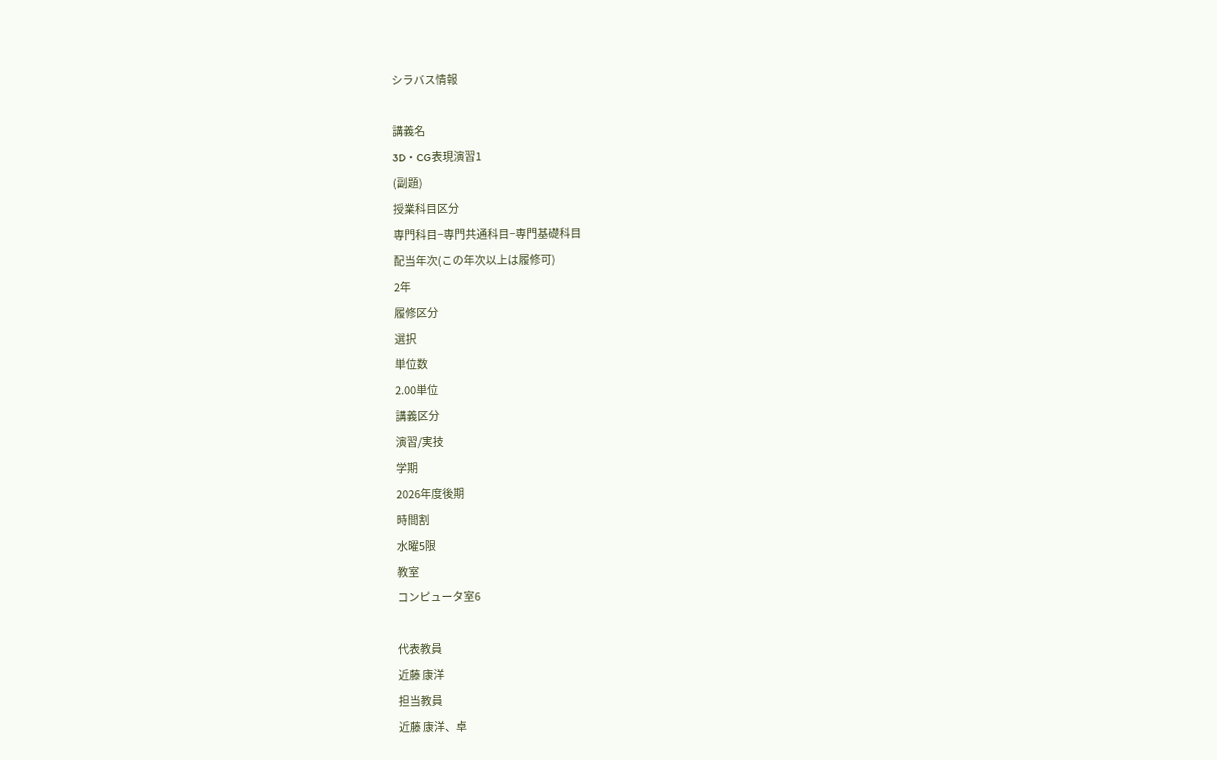シラバス情報

講義名
3D・CG表現演習1
(副題)
授業科目区分
専門科目−専門共通科目−専門基礎科目
配当年次(この年次以上は履修可)
2年
履修区分
選択
単位数
2.00単位
講義区分
演習/実技
学期
2026年度後期
時間割
水曜5限
教室
コンピュータ室6

代表教員
近藤 康洋
担当教員
近藤 康洋、卓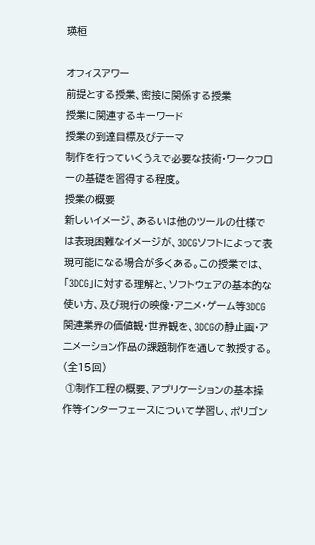瑛桓

オフィスアワー
前提とする授業、密接に関係する授業
授業に関連するキーワード
授業の到達目標及びテーマ
制作を行っていくうえで必要な技術・ワークフローの基礎を習得する程度。
授業の概要
新しいイメージ、あるいは他のツールの仕様では表現困難なイメージが、3DCGソフトによって表現可能になる場合が多くある。この授業では、「3DCG」に対する理解と、ソフトウェアの基本的な使い方、及び現行の映像・アニメ・ゲーム等3DCG関連業界の価値観・世界観を、3DCGの静止画・アニメーション作品の課題制作を通して教授する。
(全15回)
 ①制作工程の概要、アプリケーションの基本操作等インターフェースについて学習し、ポリゴン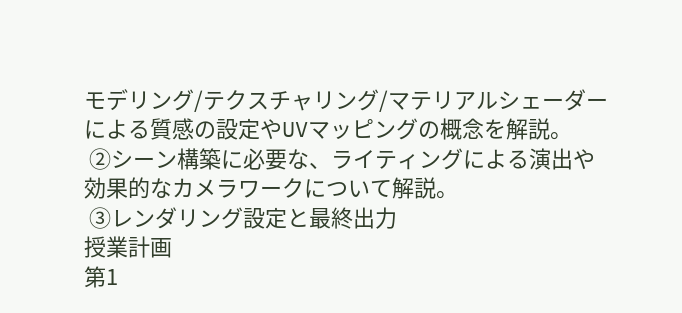モデリング/テクスチャリング/マテリアルシェーダーによる質感の設定やUVマッピングの概念を解説。
 ②シーン構築に必要な、ライティングによる演出や効果的なカメラワークについて解説。
 ③レンダリング設定と最終出力
授業計画
第1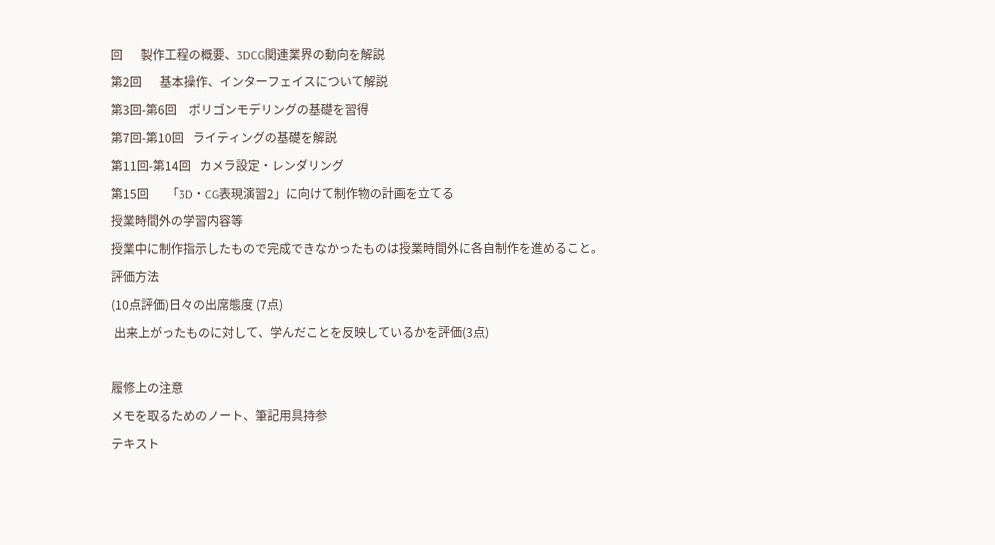回      製作工程の概要、3DCG関連業界の動向を解説
第2回      基本操作、インターフェイスについて解説
第3回-第6回    ポリゴンモデリングの基礎を習得
第7回-第10回   ライティングの基礎を解説
第11回-第14回   カメラ設定・レンダリング
第15回      「3D・CG表現演習2」に向けて制作物の計画を立てる
授業時間外の学習内容等
授業中に制作指示したもので完成できなかったものは授業時間外に各自制作を進めること。
評価方法
(10点評価)日々の出席態度 (7点)
 出来上がったものに対して、学んだことを反映しているかを評価(3点)

履修上の注意
メモを取るためのノート、筆記用具持参
テキスト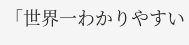「世界一わかりやすい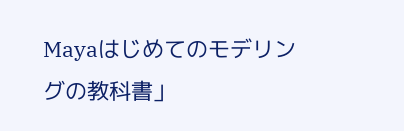Mayaはじめてのモデリングの教科書」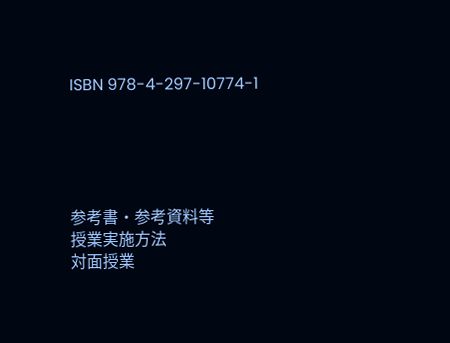ISBN 978-4-297-10774-1





参考書・参考資料等
授業実施方法
対面授業